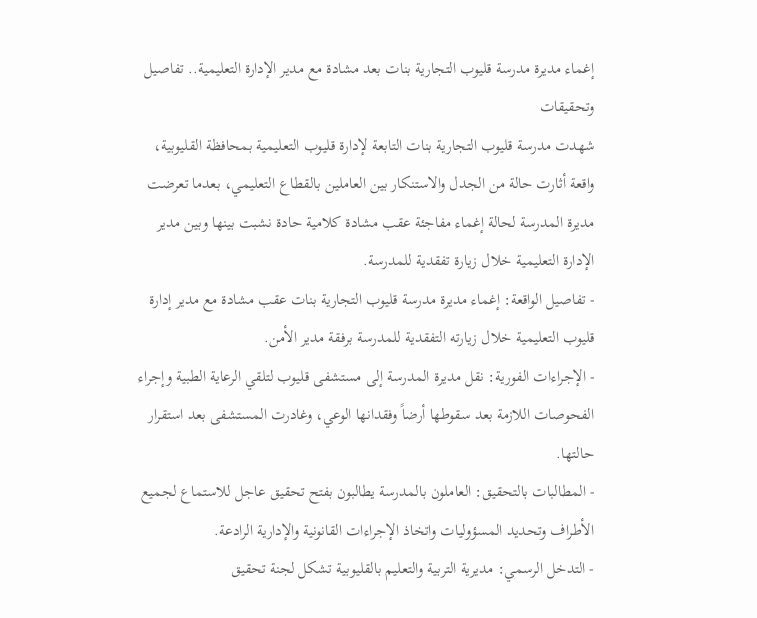إغماء مديرة مدرسة قليوب التجارية بنات بعد مشادة مع مدير الإدارة التعليمية.. تفاصيل وتحقيقات
شهدت مدرسة قليوب التجارية بنات التابعة لإدارة قليوب التعليمية بمحافظة القليوبية، واقعة أثارت حالة من الجدل والاستنكار بين العاملين بالقطاع التعليمي، بعدما تعرضت مديرة المدرسة لحالة إغماء مفاجئة عقب مشادة كلامية حادة نشبت بينها وبين مدير الإدارة التعليمية خلال زيارة تفقدية للمدرسة.
- تفاصيل الواقعة: إغماء مديرة مدرسة قليوب التجارية بنات عقب مشادة مع مدير إدارة قليوب التعليمية خلال زيارته التفقدية للمدرسة برفقة مدير الأمن.
- الإجراءات الفورية: نقل مديرة المدرسة إلى مستشفى قليوب لتلقي الرعاية الطبية وإجراء الفحوصات اللازمة بعد سقوطها أرضاً وفقدانها الوعي، وغادرت المستشفى بعد استقرار حالتها.
- المطالبات بالتحقيق: العاملون بالمدرسة يطالبون بفتح تحقيق عاجل للاستماع لجميع الأطراف وتحديد المسؤوليات واتخاذ الإجراءات القانونية والإدارية الرادعة.
- التدخل الرسمي: مديرية التربية والتعليم بالقليوبية تشكل لجنة تحقيق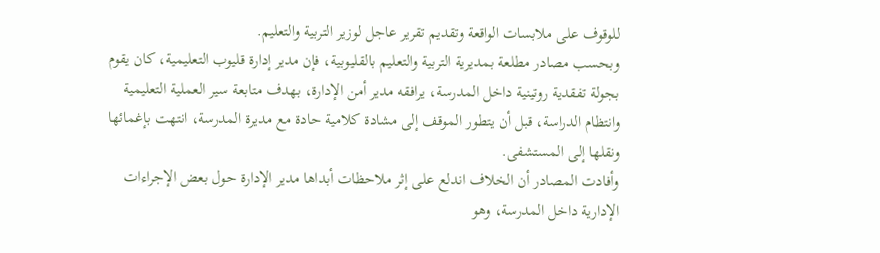للوقوف على ملابسات الواقعة وتقديم تقرير عاجل لوزير التربية والتعليم.
وبحسب مصادر مطلعة بمديرية التربية والتعليم بالقليوبية، فإن مدير إدارة قليوب التعليمية، كان يقوم بجولة تفقدية روتينية داخل المدرسة، يرافقه مدير أمن الإدارة، بهدف متابعة سير العملية التعليمية وانتظام الدراسة، قبل أن يتطور الموقف إلى مشادة كلامية حادة مع مديرة المدرسة، انتهت بإغمائها ونقلها إلى المستشفى.
وأفادت المصادر أن الخلاف اندلع على إثر ملاحظات أبداها مدير الإدارة حول بعض الإجراءات الإدارية داخل المدرسة، وهو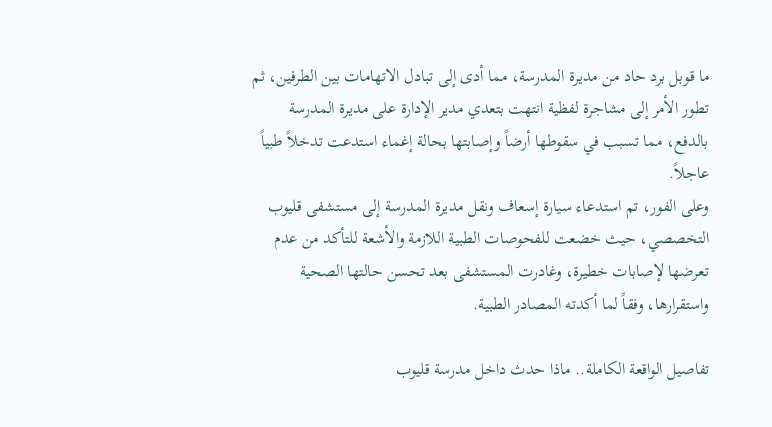ما قوبل برد حاد من مديرة المدرسة، مما أدى إلى تبادل الاتهامات بين الطرفين، ثم تطور الأمر إلى مشاجرة لفظية انتهت بتعدي مدير الإدارة على مديرة المدرسة بالدفع، مما تسبب في سقوطها أرضاً وإصابتها بحالة إغماء استدعت تدخلاً طبياً عاجلاً.
وعلى الفور، تم استدعاء سيارة إسعاف ونقل مديرة المدرسة إلى مستشفى قليوب التخصصي، حيث خضعت للفحوصات الطبية اللازمة والأشعة للتأكد من عدم تعرضها لإصابات خطيرة، وغادرت المستشفى بعد تحسن حالتها الصحية واستقرارها، وفقاً لما أكدته المصادر الطبية.

تفاصيل الواقعة الكاملة.. ماذا حدث داخل مدرسة قليوب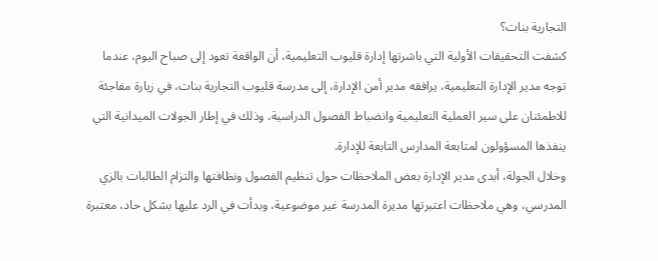التجارية بنات؟
كشفت التحقيقات الأولية التي باشرتها إدارة قليوب التعليمية، أن الواقعة تعود إلى صباح اليوم، عندما توجه مدير الإدارة التعليمية، يرافقه مدير أمن الإدارة، إلى مدرسة قليوب التجارية بنات، في زيارة مفاجئة للاطمئنان على سير العملية التعليمية وانضباط الفصول الدراسية، وذلك في إطار الجولات الميدانية التي ينفذها المسؤولون لمتابعة المدارس التابعة للإدارة.
وخلال الجولة، أبدى مدير الإدارة بعض الملاحظات حول تنظيم الفصول ونظافتها والتزام الطالبات بالزي المدرسي، وهي ملاحظات اعتبرتها مديرة المدرسة غير موضوعية، وبدأت في الرد عليها بشكل حاد، معتبرة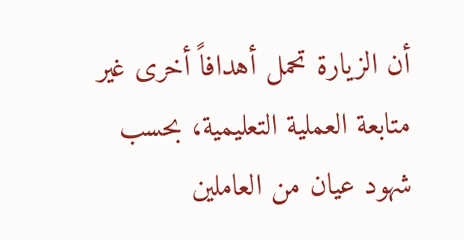أن الزيارة تحمل أهدافاً أخرى غير متابعة العملية التعليمية، بحسب شهود عيان من العاملين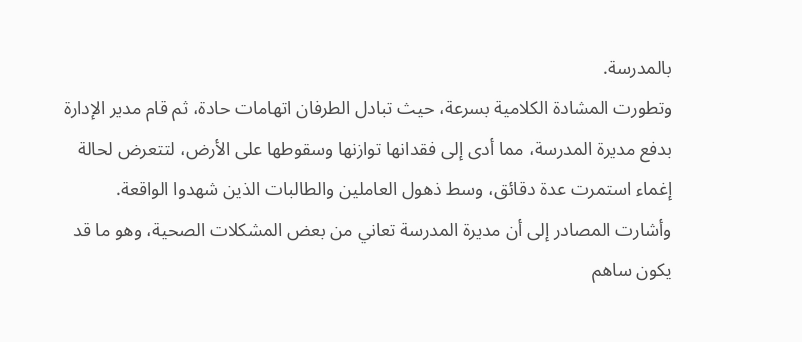بالمدرسة.
وتطورت المشادة الكلامية بسرعة، حيث تبادل الطرفان اتهامات حادة، ثم قام مدير الإدارة بدفع مديرة المدرسة، مما أدى إلى فقدانها توازنها وسقوطها على الأرض، لتتعرض لحالة إغماء استمرت عدة دقائق، وسط ذهول العاملين والطالبات الذين شهدوا الواقعة.
وأشارت المصادر إلى أن مديرة المدرسة تعاني من بعض المشكلات الصحية، وهو ما قد يكون ساهم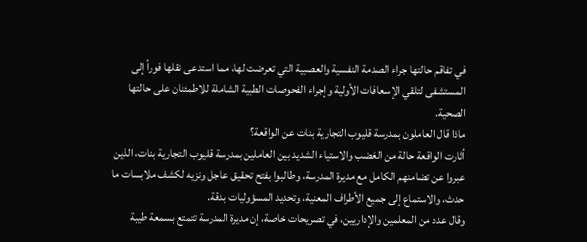في تفاقم حالتها جراء الصدمة النفسية والعصبية التي تعرضت لها، مما استدعى نقلها فوراً إلى المستشفى لتلقي الإسعافات الأولية وإجراء الفحوصات الطبية الشاملة للاطمئنان على حالتها الصحية.
ماذا قال العاملون بمدرسة قليوب التجارية بنات عن الواقعة؟
أثارت الواقعة حالة من الغضب والاستياء الشديد بين العاملين بمدرسة قليوب التجارية بنات، الذين عبروا عن تضامنهم الكامل مع مديرة المدرسة، وطالبوا بفتح تحقيق عاجل ونزيه لكشف ملابسات ما حدث، والاستماع إلى جميع الأطراف المعنية، وتحديد المسؤوليات بدقة.
وقال عدد من المعلمين والإداريين، في تصريحات خاصة، إن مديرة المدرسة تتمتع بسمعة طيبة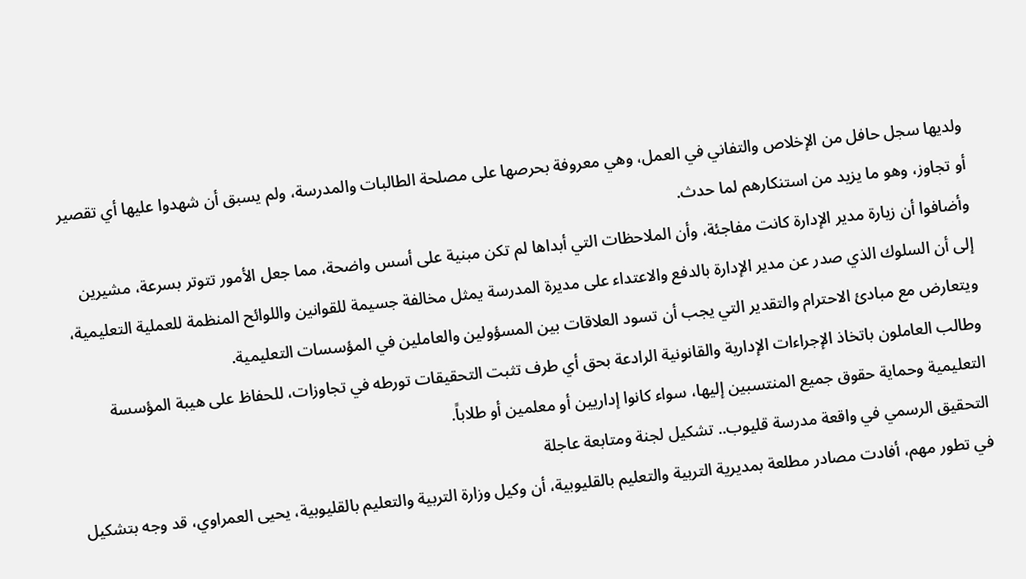ولديها سجل حافل من الإخلاص والتفاني في العمل، وهي معروفة بحرصها على مصلحة الطالبات والمدرسة، ولم يسبق أن شهدوا عليها أي تقصير أو تجاوز، وهو ما يزيد من استنكارهم لما حدث.
وأضافوا أن زيارة مدير الإدارة كانت مفاجئة، وأن الملاحظات التي أبداها لم تكن مبنية على أسس واضحة، مما جعل الأمور تتوتر بسرعة، مشيرين إلى أن السلوك الذي صدر عن مدير الإدارة بالدفع والاعتداء على مديرة المدرسة يمثل مخالفة جسيمة للقوانين واللوائح المنظمة للعملية التعليمية، ويتعارض مع مبادئ الاحترام والتقدير التي يجب أن تسود العلاقات بين المسؤولين والعاملين في المؤسسات التعليمية.
وطالب العاملون باتخاذ الإجراءات الإدارية والقانونية الرادعة بحق أي طرف تثبت التحقيقات تورطه في تجاوزات، للحفاظ على هيبة المؤسسة التعليمية وحماية حقوق جميع المنتسبين إليها، سواء كانوا إداريين أو معلمين أو طلاباً.
التحقيق الرسمي في واقعة مدرسة قليوب.. تشكيل لجنة ومتابعة عاجلة
في تطور مهم، أفادت مصادر مطلعة بمديرية التربية والتعليم بالقليوبية، أن وكيل وزارة التربية والتعليم بالقليوبية، يحيى العمراوي، قد وجه بتشكيل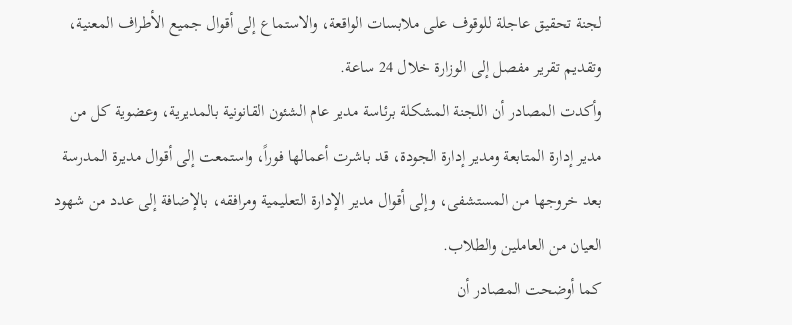لجنة تحقيق عاجلة للوقوف على ملابسات الواقعة، والاستماع إلى أقوال جميع الأطراف المعنية، وتقديم تقرير مفصل إلى الوزارة خلال 24 ساعة.
وأكدت المصادر أن اللجنة المشكلة برئاسة مدير عام الشئون القانونية بالمديرية، وعضوية كل من مدير إدارة المتابعة ومدير إدارة الجودة، قد باشرت أعمالها فوراً، واستمعت إلى أقوال مديرة المدرسة بعد خروجها من المستشفى، وإلى أقوال مدير الإدارة التعليمية ومرافقه، بالإضافة إلى عدد من شهود العيان من العاملين والطلاب.
كما أوضحت المصادر أن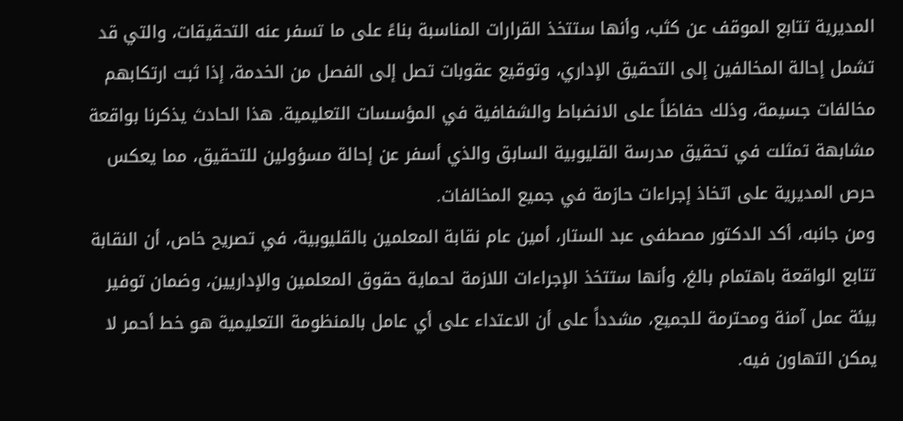المديرية تتابع الموقف عن كثب، وأنها ستتخذ القرارات المناسبة بناءً على ما تسفر عنه التحقيقات، والتي قد تشمل إحالة المخالفين إلى التحقيق الإداري، وتوقيع عقوبات تصل إلى الفصل من الخدمة، إذا ثبت ارتكابهم مخالفات جسيمة، وذلك حفاظاً على الانضباط والشفافية في المؤسسات التعليمية. هذا الحادث يذكرنا بواقعة مشابهة تمثلت في تحقيق مدرسة القليوبية السابق والذي أسفر عن إحالة مسؤولين للتحقيق، مما يعكس حرص المديرية على اتخاذ إجراءات حازمة في جميع المخالفات.
ومن جانبه، أكد الدكتور مصطفى عبد الستار، أمين عام نقابة المعلمين بالقليوبية، في تصريح خاص، أن النقابة تتابع الواقعة باهتمام بالغ، وأنها ستتخذ الإجراءات اللازمة لحماية حقوق المعلمين والإداريين، وضمان توفير بيئة عمل آمنة ومحترمة للجميع، مشدداً على أن الاعتداء على أي عامل بالمنظومة التعليمية هو خط أحمر لا يمكن التهاون فيه.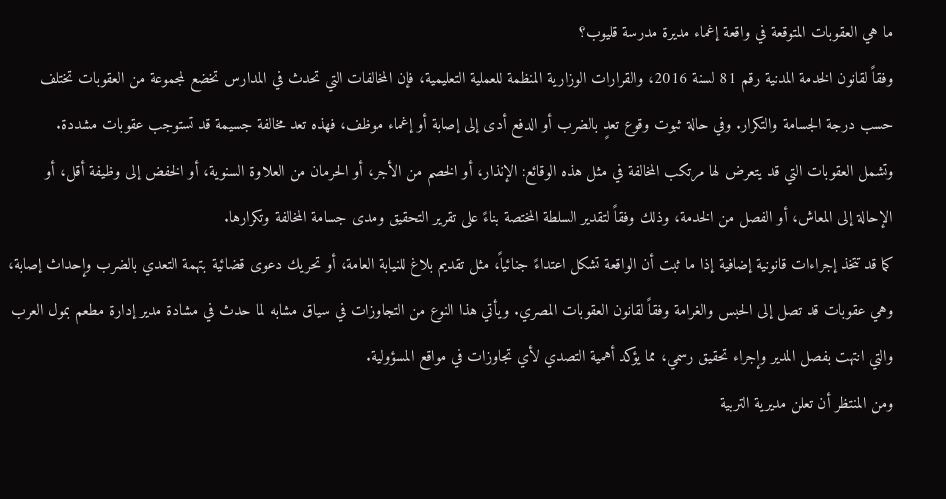ما هي العقوبات المتوقعة في واقعة إغماء مديرة مدرسة قليوب؟
وفقاً لقانون الخدمة المدنية رقم 81 لسنة 2016، والقرارات الوزارية المنظمة للعملية التعليمية، فإن المخالفات التي تحدث في المدارس تخضع لمجموعة من العقوبات تختلف حسب درجة الجسامة والتكرار. وفي حالة ثبوت وقوع تعدٍ بالضرب أو الدفع أدى إلى إصابة أو إغماء موظف، فهذه تعد مخالفة جسيمة قد تستوجب عقوبات مشددة.
وتشمل العقوبات التي قد يتعرض لها مرتكب المخالفة في مثل هذه الوقائع: الإنذار، أو الخصم من الأجر، أو الحرمان من العلاوة السنوية، أو الخفض إلى وظيفة أقل، أو الإحالة إلى المعاش، أو الفصل من الخدمة، وذلك وفقاً لتقدير السلطة المختصة بناءً على تقرير التحقيق ومدى جسامة المخالفة وتكرارها.
كما قد تتخذ إجراءات قانونية إضافية إذا ما ثبت أن الواقعة تشكل اعتداءً جنائياً، مثل تقديم بلاغ للنيابة العامة، أو تحريك دعوى قضائية بتهمة التعدي بالضرب وإحداث إصابة، وهي عقوبات قد تصل إلى الحبس والغرامة وفقاً لقانون العقوبات المصري. ويأتي هذا النوع من التجاوزات في سياق مشابه لما حدث في مشادة مدير إدارة مطعم بمول العرب والتي انتهت بفصل المدير وإجراء تحقيق رسمي، مما يؤكد أهمية التصدي لأي تجاوزات في مواقع المسؤولية.
ومن المنتظر أن تعلن مديرية التربية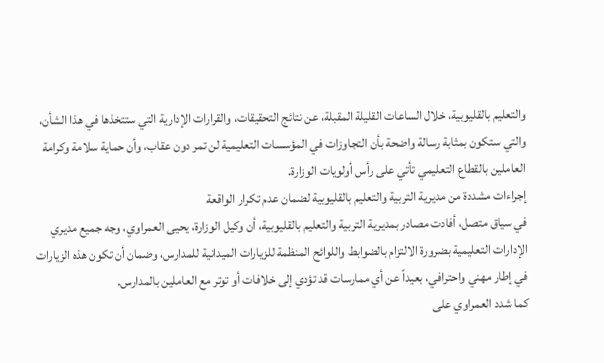والتعليم بالقليوبية، خلال الساعات القليلة المقبلة، عن نتائج التحقيقات، والقرارات الإدارية التي ستتخذها في هذا الشأن، والتي ستكون بمثابة رسالة واضحة بأن التجاوزات في المؤسسات التعليمية لن تمر دون عقاب، وأن حماية سلامة وكرامة العاملين بالقطاع التعليمي تأتي على رأس أولويات الوزارة.
إجراءات مشددة من مديرية التربية والتعليم بالقليوبية لضمان عدم تكرار الواقعة
في سياق متصل، أفادت مصادر بمديرية التربية والتعليم بالقليوبية، أن وكيل الوزارة، يحيى العمراوي، وجه جميع مديري الإدارات التعليمية بضرورة الالتزام بالضوابط واللوائح المنظمة للزيارات الميدانية للمدارس، وضمان أن تكون هذه الزيارات في إطار مهني واحترافي، بعيداً عن أي ممارسات قد تؤدي إلى خلافات أو توتر مع العاملين بالمدارس.
كما شدد العمراوي على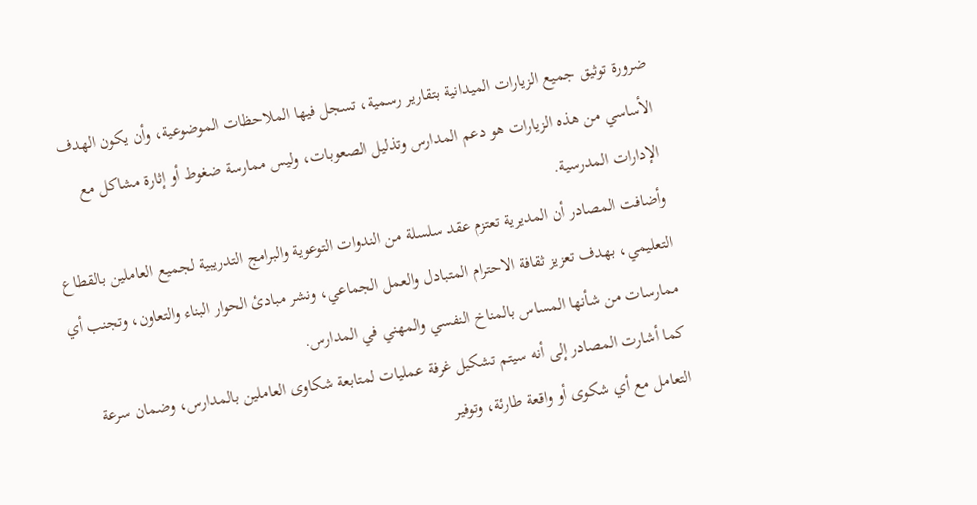ضرورة توثيق جميع الزيارات الميدانية بتقارير رسمية، تسجل فيها الملاحظات الموضوعية، وأن يكون الهدف الأساسي من هذه الزيارات هو دعم المدارس وتذليل الصعوبات، وليس ممارسة ضغوط أو إثارة مشاكل مع الإدارات المدرسية.
وأضافت المصادر أن المديرية تعتزم عقد سلسلة من الندوات التوعوية والبرامج التدريبية لجميع العاملين بالقطاع التعليمي، بهدف تعزيز ثقافة الاحترام المتبادل والعمل الجماعي، ونشر مبادئ الحوار البناء والتعاون، وتجنب أي ممارسات من شأنها المساس بالمناخ النفسي والمهني في المدارس.
كما أشارت المصادر إلى أنه سيتم تشكيل غرفة عمليات لمتابعة شكاوى العاملين بالمدارس، وضمان سرعة التعامل مع أي شكوى أو واقعة طارئة، وتوفير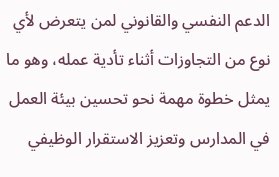الدعم النفسي والقانوني لمن يتعرض لأي نوع من التجاوزات أثناء تأدية عمله، وهو ما يمثل خطوة مهمة نحو تحسين بيئة العمل في المدارس وتعزيز الاستقرار الوظيفي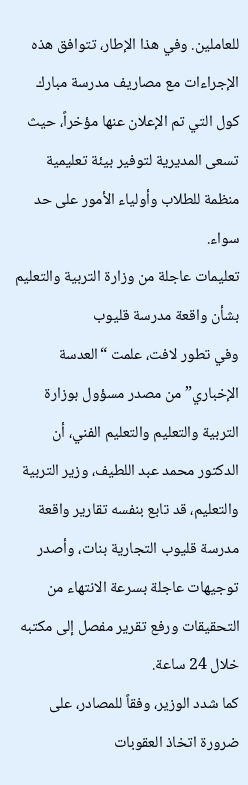للعاملين. وفي هذا الإطار، تتوافق هذه الإجراءات مع مصاريف مدرسة مبارك كول التي تم الإعلان عنها مؤخراً، حيث تسعى المديرية لتوفير بيئة تعليمية منظمة للطلاب وأولياء الأمور على حد سواء.
تعليمات عاجلة من وزارة التربية والتعليم بشأن واقعة مدرسة قليوب
وفي تطور لافت، علمت “العدسة الإخباري” من مصدر مسؤول بوزارة التربية والتعليم والتعليم الفني، أن الدكتور محمد عبد اللطيف، وزير التربية والتعليم، قد تابع بنفسه تقارير واقعة مدرسة قليوب التجارية بنات، وأصدر توجيهات عاجلة بسرعة الانتهاء من التحقيقات ورفع تقرير مفصل إلى مكتبه خلال 24 ساعة.
كما شدد الوزير، وفقاً للمصادر، على ضرورة اتخاذ العقوبات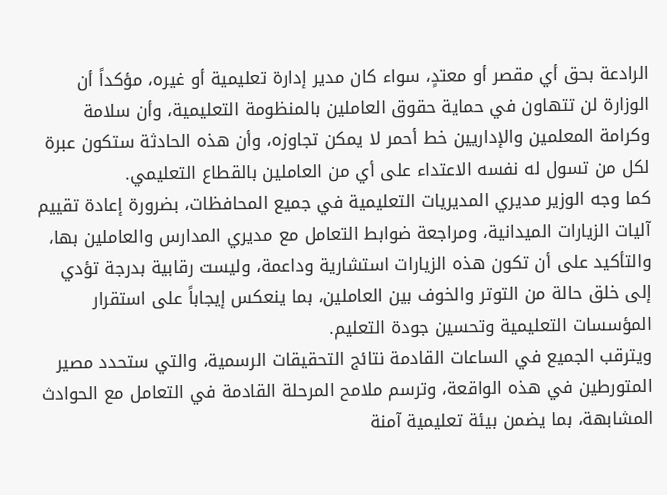الرادعة بحق أي مقصر أو معتدٍ، سواء كان مدير إدارة تعليمية أو غيره، مؤكداً أن الوزارة لن تتهاون في حماية حقوق العاملين بالمنظومة التعليمية، وأن سلامة وكرامة المعلمين والإداريين خط أحمر لا يمكن تجاوزه، وأن هذه الحادثة ستكون عبرة لكل من تسول له نفسه الاعتداء على أي من العاملين بالقطاع التعليمي.
كما وجه الوزير مديري المديريات التعليمية في جميع المحافظات، بضرورة إعادة تقييم آليات الزيارات الميدانية، ومراجعة ضوابط التعامل مع مديري المدارس والعاملين بها، والتأكيد على أن تكون هذه الزيارات استشارية وداعمة، وليست رقابية بدرجة تؤدي إلى خلق حالة من التوتر والخوف بين العاملين، بما ينعكس إيجاباً على استقرار المؤسسات التعليمية وتحسين جودة التعليم.
ويترقب الجميع في الساعات القادمة نتائج التحقيقات الرسمية، والتي ستحدد مصير المتورطين في هذه الواقعة، وترسم ملامح المرحلة القادمة في التعامل مع الحوادث المشابهة، بما يضمن بيئة تعليمية آمنة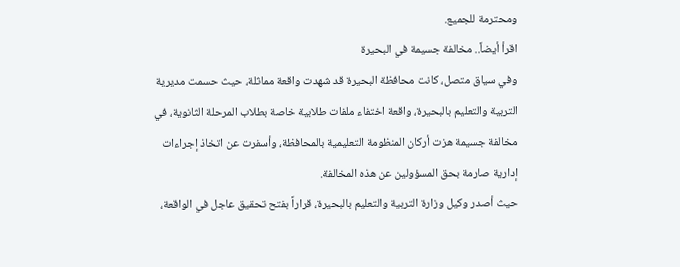ومحترمة للجميع.
اقرأ أيضاً.. مخالفة جسيمة في البحيرة
وفي سياق متصل، كانت محافظة البحيرة قد شهدت واقعة مماثلة، حيث حسمت مديرية التربية والتعليم بالبحيرة، واقعة اختفاء ملفات طلابية خاصة بطلاب المرحلة الثانوية، في مخالفة جسيمة هزت أركان المنظومة التعليمية بالمحافظة، وأسفرت عن اتخاذ إجراءات إدارية صارمة بحق المسؤولين عن هذه المخالفة.
حيث أصدر وكيل وزارة التربية والتعليم بالبحيرة، قراراً بفتح تحقيق عاجل في الواقعة،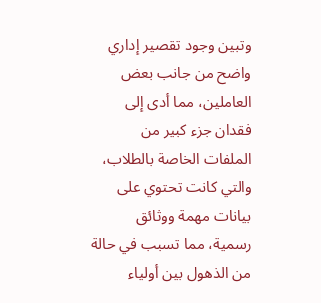وتبين وجود تقصير إداري واضح من جانب بعض العاملين، مما أدى إلى فقدان جزء كبير من الملفات الخاصة بالطلاب، والتي كانت تحتوي على بيانات مهمة ووثائق رسمية، مما تسبب في حالة من الذهول بين أولياء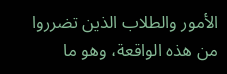الأمور والطلاب الذين تضرروا من هذه الواقعة، وهو ما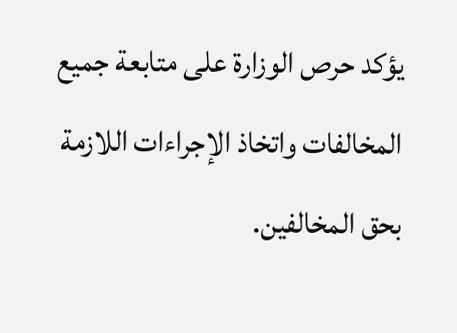يؤكد حرص الوزارة على متابعة جميع المخالفات واتخاذ الإجراءات اللازمة بحق المخالفين.